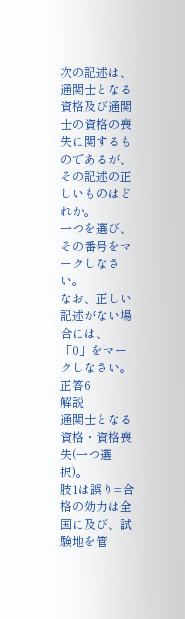次の記述は、通関士となる資格及び通関士の資格の喪失に関するものであるが、その記述の正しいものはどれか。
一つを選び、その番号をマークしなさい。
なお、正しい記述がない場合には、 「0」をマークしなさい。
正答6
解説
通関士となる資格・資格喪失(一つ選択)。
肢1は誤り=合格の効力は全国に及び、試験地を管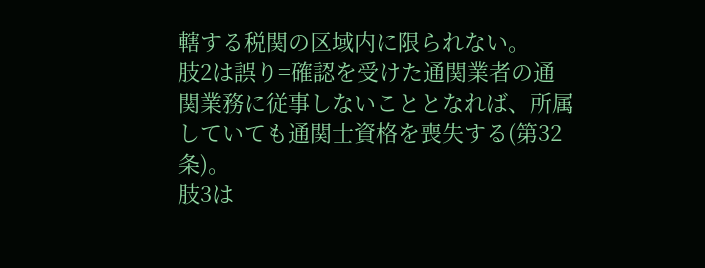轄する税関の区域内に限られない。
肢2は誤り=確認を受けた通関業者の通関業務に従事しないこととなれば、所属していても通関士資格を喪失する(第32条)。
肢3は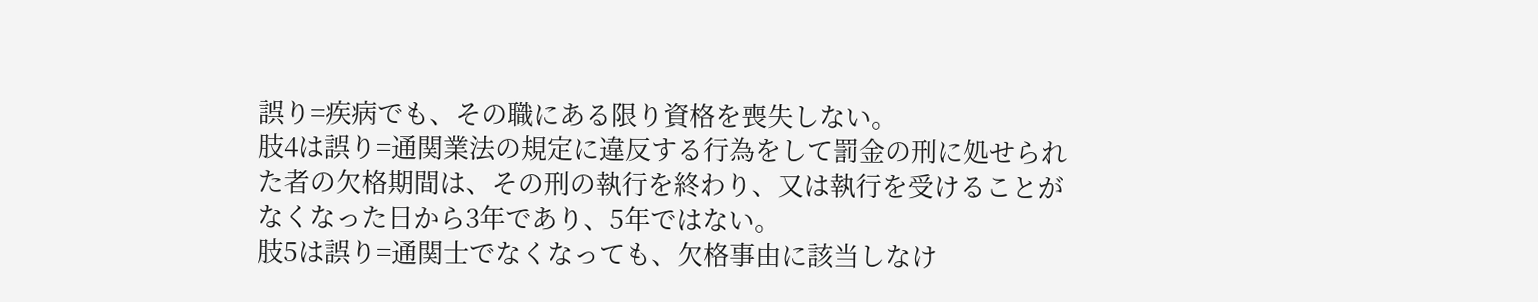誤り=疾病でも、その職にある限り資格を喪失しない。
肢4は誤り=通関業法の規定に違反する行為をして罰金の刑に処せられた者の欠格期間は、その刑の執行を終わり、又は執行を受けることがなくなった日から3年であり、5年ではない。
肢5は誤り=通関士でなくなっても、欠格事由に該当しなけ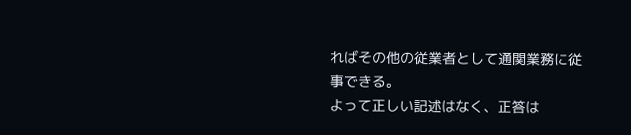ればその他の従業者として通関業務に従事できる。
よって正しい記述はなく、正答は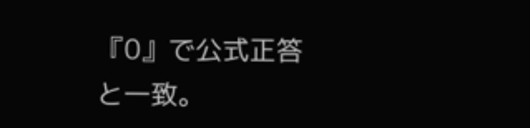『0』で公式正答と一致。